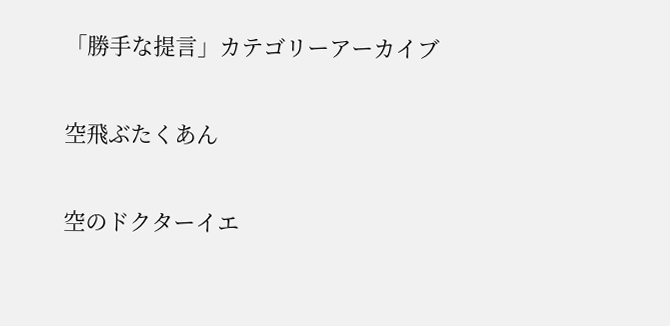「勝手な提言」カテゴリーアーカイブ

空飛ぶたくあん

空のドクターイエ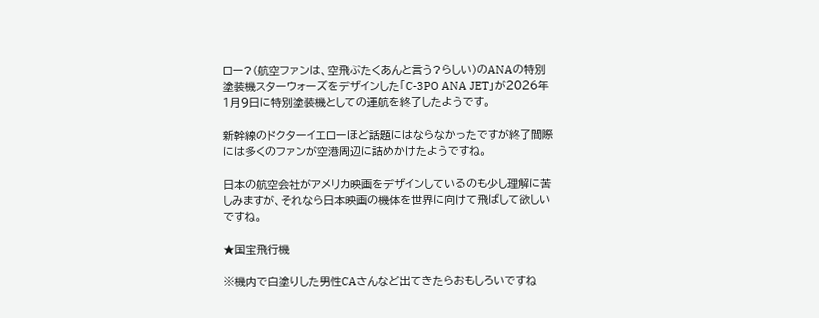ロー?(航空ファンは、空飛ぶたくあんと言う?らしい)のANAの特別塗装機スターウォーズをデザインした「C-3PO ANA JET」が2026年1月9日に特別塗装機としての運航を終了したようです。

新幹線のドクターイエローほど話題にはならなかったですが終了間際には多くのファンが空港周辺に詰めかけたようですね。

日本の航空会社がアメリカ映画をデザインしているのも少し理解に苦しみますが、それなら日本映画の機体を世界に向けて飛ばして欲しいですね。

★国宝飛行機

※機内で白塗りした男性CAさんなど出てきたらおもしろいですね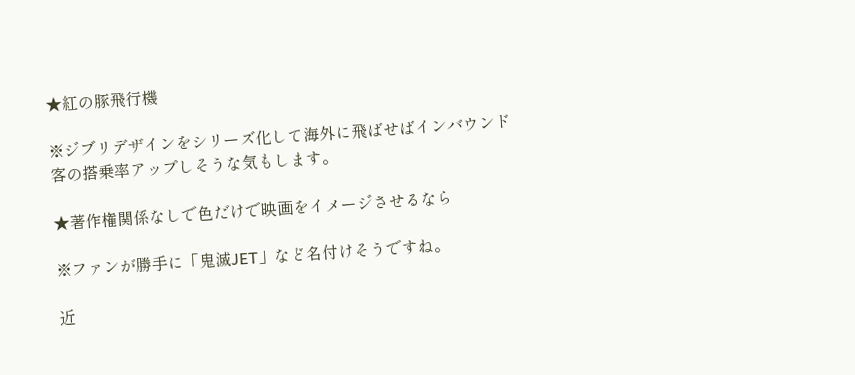★紅の豚飛行機

※ジブリデザインをシリーズ化して海外に飛ばせばインバウンド客の搭乗率アップしそうな気もします。

★著作権関係なしで色だけで映画をイメージさせるなら

※ファンが勝手に「鬼滅JET」など名付けそうですね。

近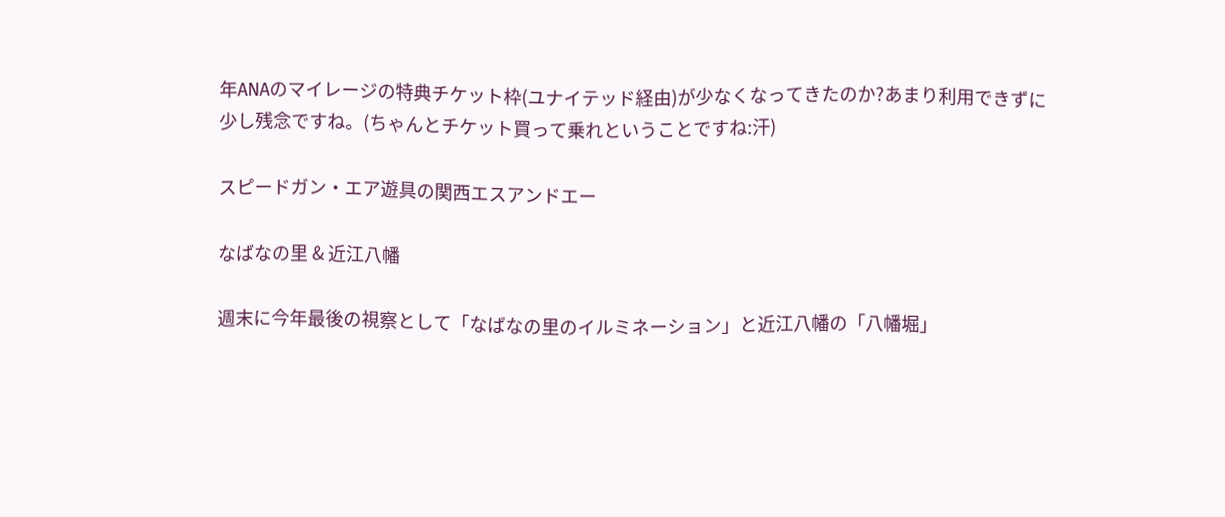年ANAのマイレージの特典チケット枠(ユナイテッド経由)が少なくなってきたのか?あまり利用できずに少し残念ですね。(ちゃんとチケット買って乗れということですね:汗)

スピードガン・エア遊具の関西エスアンドエー

なばなの里 & 近江八幡

週末に今年最後の視察として「なばなの里のイルミネーション」と近江八幡の「八幡堀」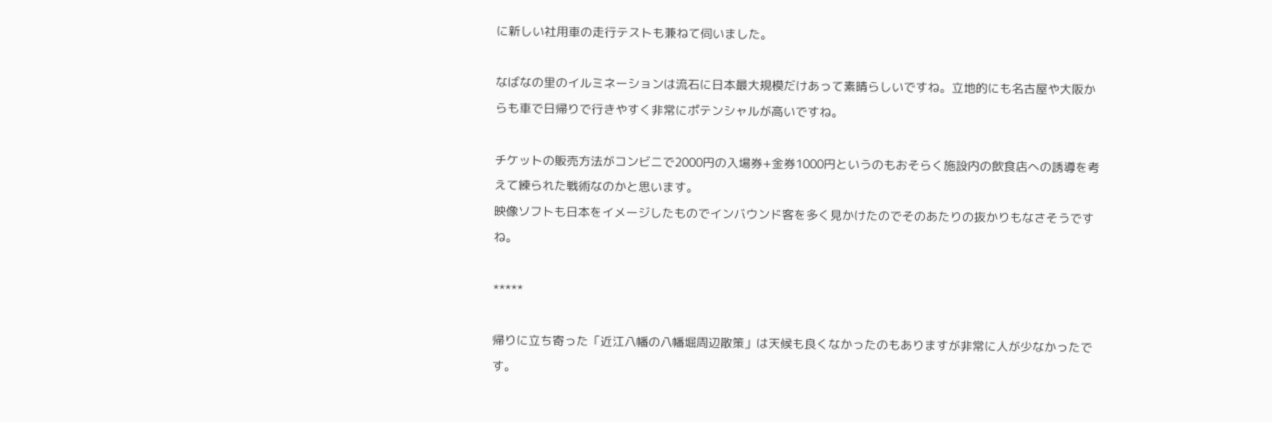に新しい社用車の走行テストも兼ねて伺いました。

なばなの里のイルミネーションは流石に日本最大規模だけあって素晴らしいですね。立地的にも名古屋や大阪からも車で日帰りで行きやすく非常にポテンシャルが高いですね。

チケットの販売方法がコンビニで2000円の入場券+金券1000円というのもおそらく施設内の飲食店への誘導を考えて練られた戦術なのかと思います。
映像ソフトも日本をイメージしたものでインバウンド客を多く見かけたのでそのあたりの抜かりもなさそうですね。

*****

帰りに立ち寄った「近江八幡の八幡堀周辺散策」は天候も良くなかったのもありますが非常に人が少なかったです。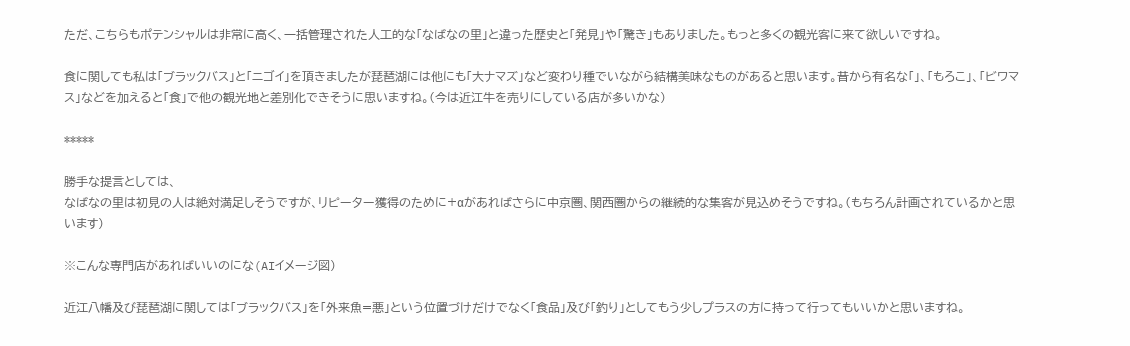ただ、こちらもポテンシャルは非常に高く、一括管理された人工的な「なばなの里」と違った歴史と「発見」や「驚き」もありました。もっと多くの観光客に来て欲しいですね。

食に関しても私は「ブラックバス」と「ニゴイ」を頂きましたが琵琶湖には他にも「大ナマズ」など変わり種でいながら結構美味なものがあると思います。昔から有名な「」、「もろこ」、「ビワマス」などを加えると「食」で他の観光地と差別化できそうに思いますね。(今は近江牛を売りにしている店が多いかな)

*****

勝手な提言としては、
なばなの里は初見の人は絶対満足しそうですが、リピーター獲得のために+αがあればさらに中京圏、関西圏からの継続的な集客が見込めそうですね。(もちろん計画されているかと思います)

※こんな専門店があればいいのにな(AIイメージ図)

近江八幡及び琵琶湖に関しては「ブラックバス」を「外来魚=悪」という位置づけだけでなく「食品」及び「釣り」としてもう少しプラスの方に持って行ってもいいかと思いますね。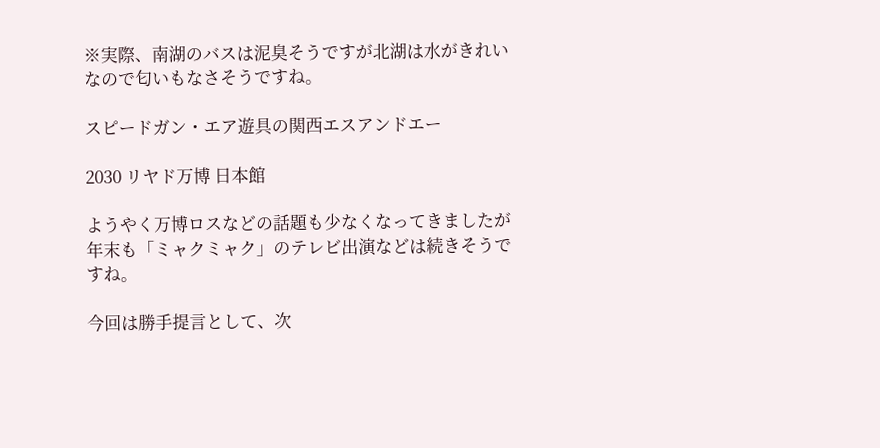※実際、南湖のバスは泥臭そうですが北湖は水がきれいなので匂いもなさそうですね。

スピードガン・エア遊具の関西エスアンドエー

2030 リヤド万博 日本館

ようやく万博ロスなどの話題も少なくなってきましたが年末も「ミャクミャク」のテレビ出演などは続きそうですね。

今回は勝手提言として、次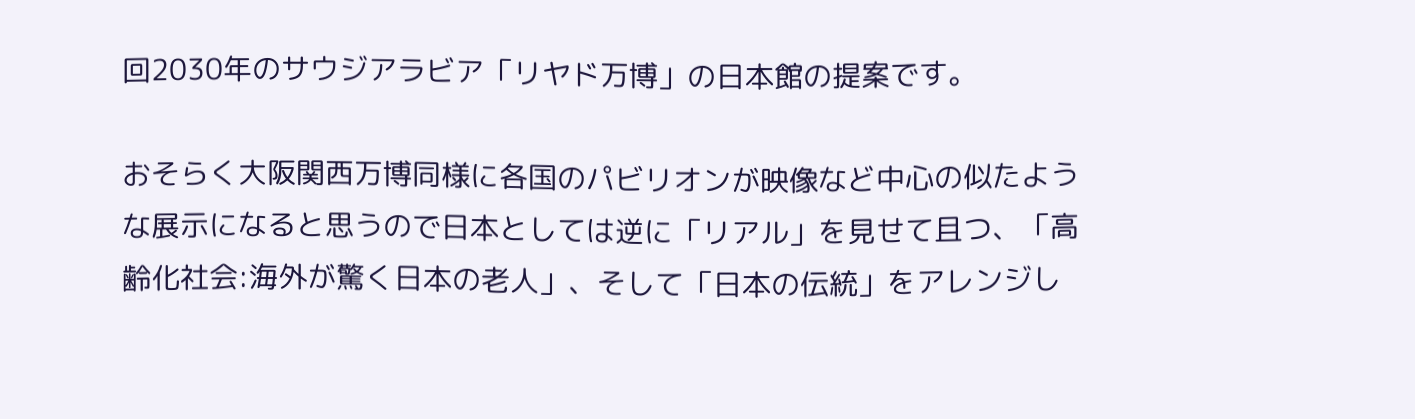回2030年のサウジアラビア「リヤド万博」の日本館の提案です。

おそらく大阪関西万博同様に各国のパビリオンが映像など中心の似たような展示になると思うので日本としては逆に「リアル」を見せて且つ、「高齢化社会:海外が驚く日本の老人」、そして「日本の伝統」をアレンジし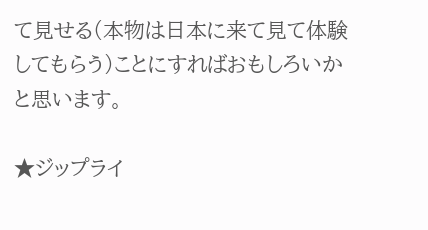て見せる(本物は日本に来て見て体験してもらう)ことにすればおもしろいかと思います。

★ジップライ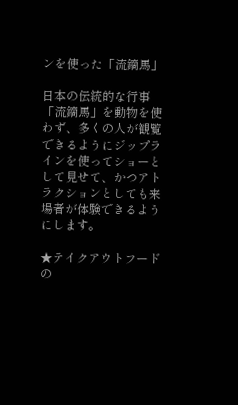ンを使った「流鏑馬」

日本の伝統的な行事「流鏑馬」を動物を使わず、多くの人が観覧できるようにジップラインを使ってショーとして見せて、かつアトラクションとしても来場者が体験できるようにします。

★テイクアウトフードの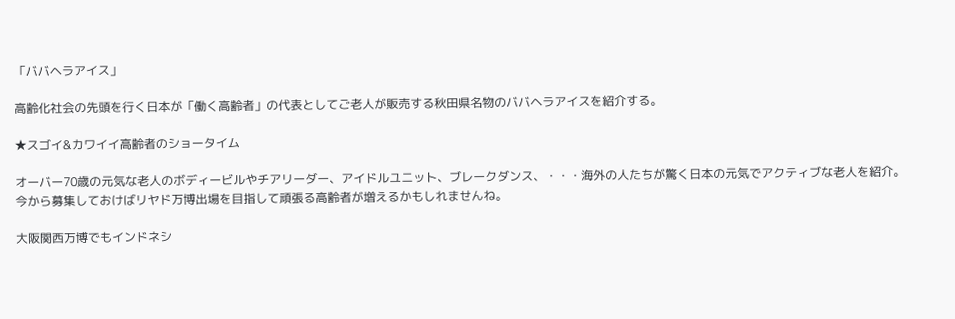「ババヘラアイス」

高齢化社会の先頭を行く日本が「働く高齢者」の代表としてご老人が販売する秋田県名物のババヘラアイスを紹介する。

★スゴイ&カワイイ高齢者のショータイム

オーバー70歳の元気な老人のボディービルやチアリーダー、アイドルユニット、ブレークダンス、・・・海外の人たちが驚く日本の元気でアクティブな老人を紹介。
今から募集しておけばリヤド万博出場を目指して頑張る高齢者が増えるかもしれませんね。

大阪関西万博でもインドネシ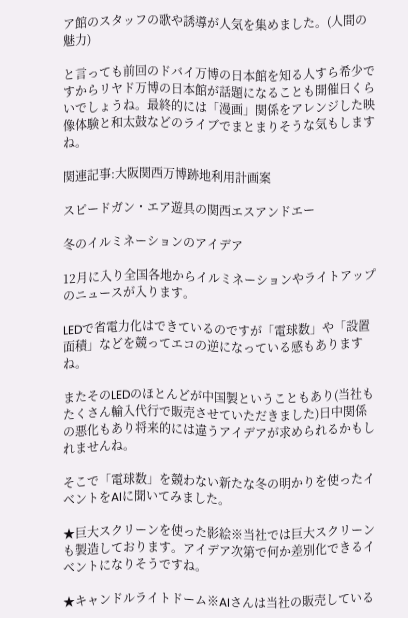ア館のスタッフの歌や誘導が人気を集めました。(人間の魅力)

と言っても前回のドバイ万博の日本館を知る人すら希少ですからリヤド万博の日本館が話題になることも開催日くらいでしょうね。最終的には「漫画」関係をアレンジした映像体験と和太鼓などのライブでまとまりそうな気もしますね。

関連記事:大阪関西万博跡地利用計画案

スピードガン・エア遊具の関西エスアンドエー

冬のイルミネーションのアイデア

12月に入り全国各地からイルミネーションやライトアップのニュースが入ります。

LEDで省電力化はできているのですが「電球数」や「設置面積」などを競ってエコの逆になっている感もありますね。

またそのLEDのほとんどが中国製ということもあり(当社もたくさん輸入代行で販売させていただきました)日中関係の悪化もあり将来的には違うアイデアが求められるかもしれませんね。

そこで「電球数」を競わない新たな冬の明かりを使ったイベントをAIに聞いてみました。

★巨大スクリーンを使った影絵※当社では巨大スクリーンも製造しております。アイデア次第で何か差別化できるイベントになりそうですね。

★キャンドルライトドーム※AIさんは当社の販売している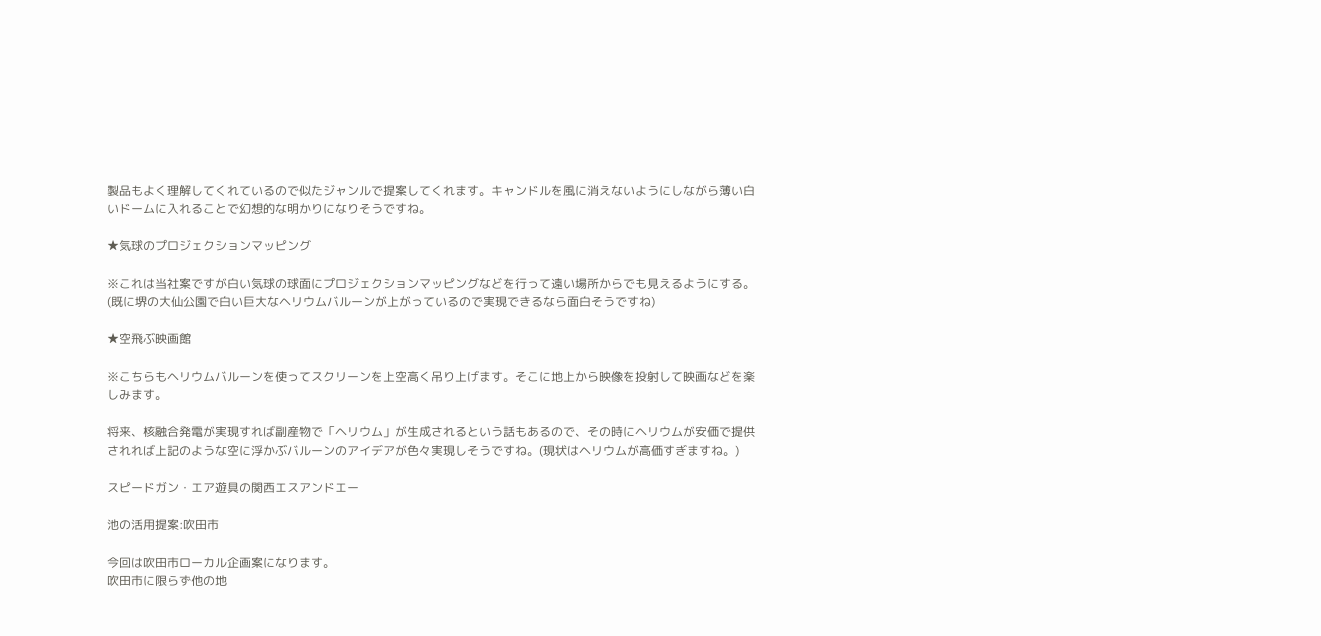製品もよく理解してくれているので似たジャンルで提案してくれます。キャンドルを風に消えないようにしながら薄い白いドームに入れることで幻想的な明かりになりそうですね。

★気球のプロジェクションマッピング

※これは当社案ですが白い気球の球面にプロジェクションマッピングなどを行って遠い場所からでも見えるようにする。(既に堺の大仙公園で白い巨大なヘリウムバルーンが上がっているので実現できるなら面白そうですね)

★空飛ぶ映画館

※こちらもヘリウムバルーンを使ってスクリーンを上空高く吊り上げます。そこに地上から映像を投射して映画などを楽しみます。

将来、核融合発電が実現すれば副産物で「ヘリウム」が生成されるという話もあるので、その時にヘリウムが安価で提供されれば上記のような空に浮かぶバルーンのアイデアが色々実現しそうですね。(現状はヘリウムが高価すぎますね。)

スピードガン・エア遊具の関西エスアンドエー

池の活用提案:吹田市

今回は吹田市ローカル企画案になります。
吹田市に限らず他の地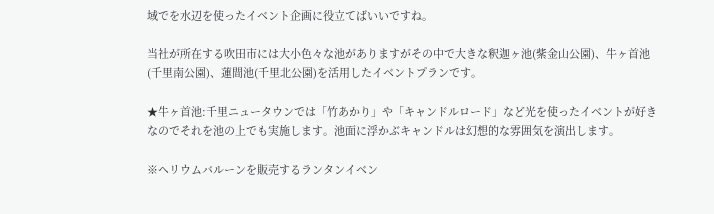域でを水辺を使ったイベント企画に役立てばいいですね。

当社が所在する吹田市には大小色々な池がありますがその中で大きな釈迦ヶ池(紫金山公園)、牛ヶ首池(千里南公園)、蓮間池(千里北公園)を活用したイベントプランです。

★牛ヶ首池:千里ニュータウンでは「竹あかり」や「キャンドルロード」など光を使ったイベントが好きなのでそれを池の上でも実施します。池面に浮かぶキャンドルは幻想的な雰囲気を演出します。

※ヘリウムバルーンを販売するランタンイベン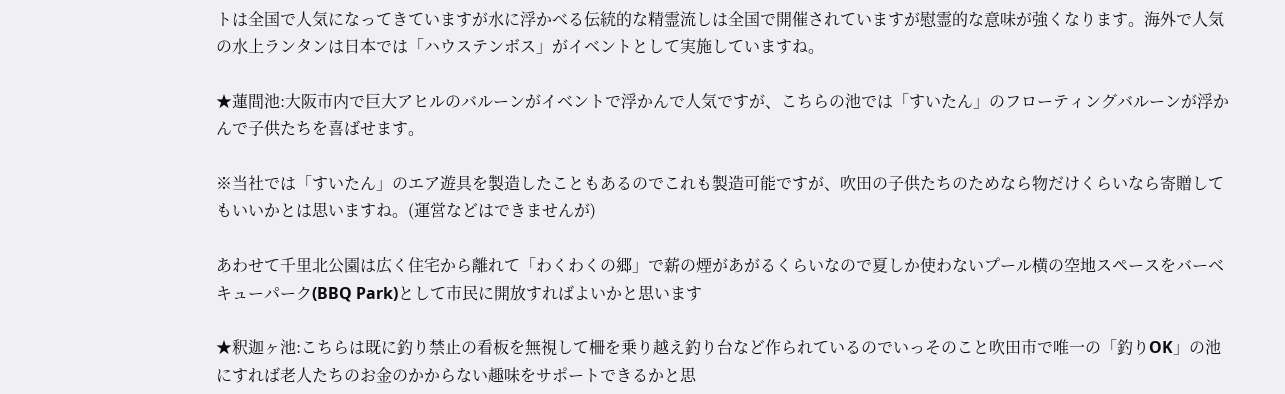トは全国で人気になってきていますが水に浮かべる伝統的な精霊流しは全国で開催されていますが慰霊的な意味が強くなります。海外で人気の水上ランタンは日本では「ハウステンボス」がイベントとして実施していますね。

★蓮間池:大阪市内で巨大アヒルのバルーンがイベントで浮かんで人気ですが、こちらの池では「すいたん」のフローティングバルーンが浮かんで子供たちを喜ばせます。

※当社では「すいたん」のエア遊具を製造したこともあるのでこれも製造可能ですが、吹田の子供たちのためなら物だけくらいなら寄贈してもいいかとは思いますね。(運営などはできませんが)

あわせて千里北公園は広く住宅から離れて「わくわくの郷」で薪の煙があがるくらいなので夏しか使わないプール横の空地スペースをバーベキューパーク(BBQ Park)として市民に開放すればよいかと思います

★釈迦ヶ池:こちらは既に釣り禁止の看板を無視して柵を乗り越え釣り台など作られているのでいっそのこと吹田市で唯一の「釣りOK」の池にすれば老人たちのお金のかからない趣味をサポートできるかと思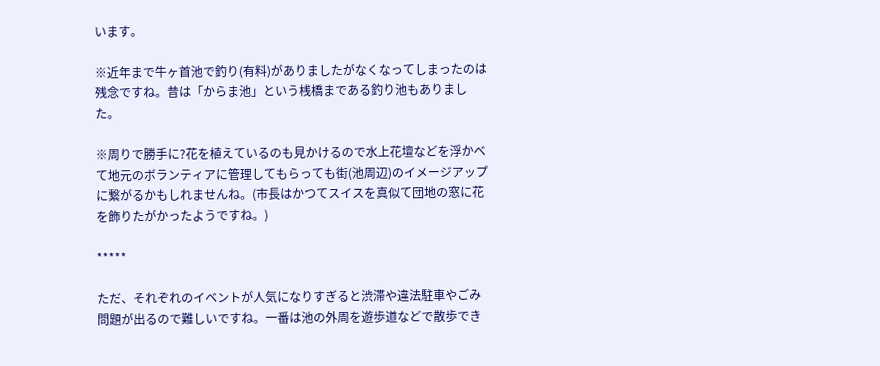います。

※近年まで牛ヶ首池で釣り(有料)がありましたがなくなってしまったのは残念ですね。昔は「からま池」という桟橋まである釣り池もありました。

※周りで勝手に?花を植えているのも見かけるので水上花壇などを浮かべて地元のボランティアに管理してもらっても街(池周辺)のイメージアップに繋がるかもしれませんね。(市長はかつてスイスを真似て団地の窓に花を飾りたがかったようですね。)

*****

ただ、それぞれのイベントが人気になりすぎると渋滞や違法駐車やごみ問題が出るので難しいですね。一番は池の外周を遊歩道などで散歩でき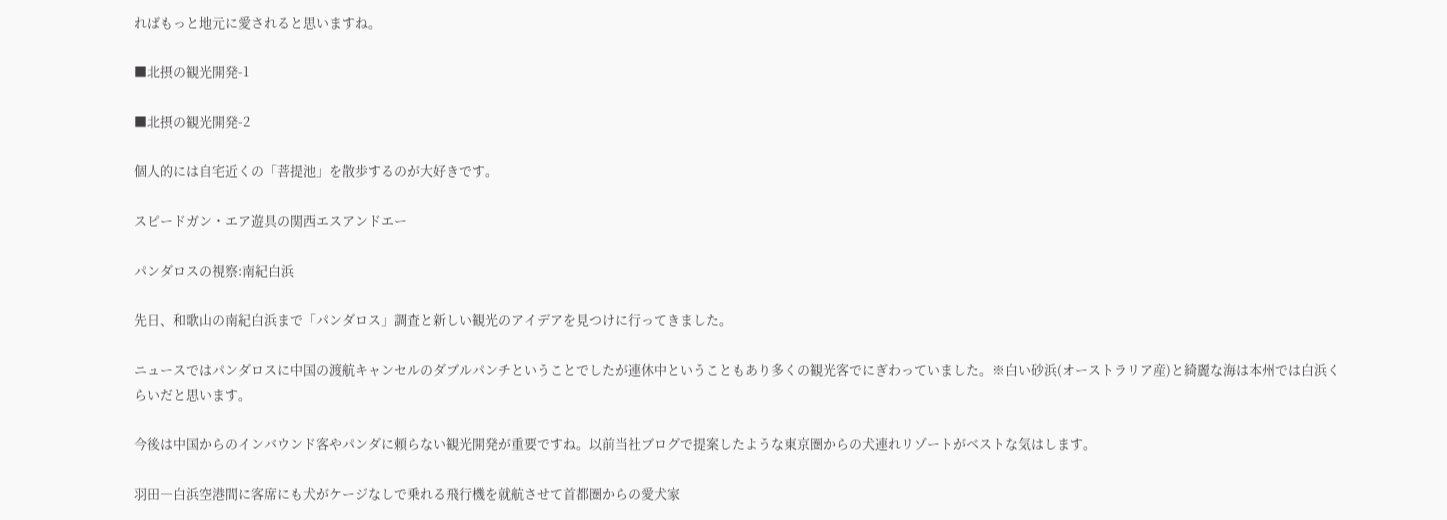ればもっと地元に愛されると思いますね。

■北摂の観光開発-1

■北摂の観光開発-2

個人的には自宅近くの「菩提池」を散歩するのが大好きです。

スピードガン・エア遊具の関西エスアンドエー

パンダロスの視察:南紀白浜

先日、和歌山の南紀白浜まで「パンダロス」調査と新しい観光のアイデアを見つけに行ってきました。

ニュースではパンダロスに中国の渡航キャンセルのダブルパンチということでしたが連休中ということもあり多くの観光客でにぎわっていました。※白い砂浜(オーストラリア産)と綺麗な海は本州では白浜くらいだと思います。

今後は中国からのインバウンド客やパンダに頼らない観光開発が重要ですね。以前当社ブログで提案したような東京圏からの犬連れリゾートがベストな気はします。

羽田―白浜空港間に客席にも犬がケージなしで乗れる飛行機を就航させて首都圏からの愛犬家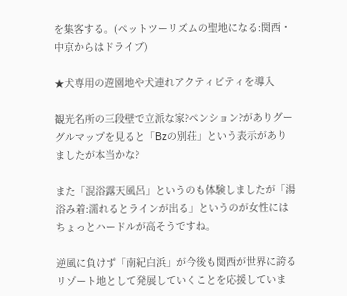を集客する。(ペットツーリズムの聖地になる:関西・中京からはドライブ)

★犬専用の遊園地や犬連れアクティビティを導入

観光名所の三段壁で立派な家?ペンション?がありグーグルマップを見ると「Bzの別荘」という表示がありましたが本当かな?

また「混浴露天風呂」というのも体験しましたが「湯浴み着:濡れるとラインが出る」というのが女性にはちょっとハードルが高そうですね。

逆風に負けず「南紀白浜」が今後も関西が世界に誇るリゾート地として発展していくことを応援していま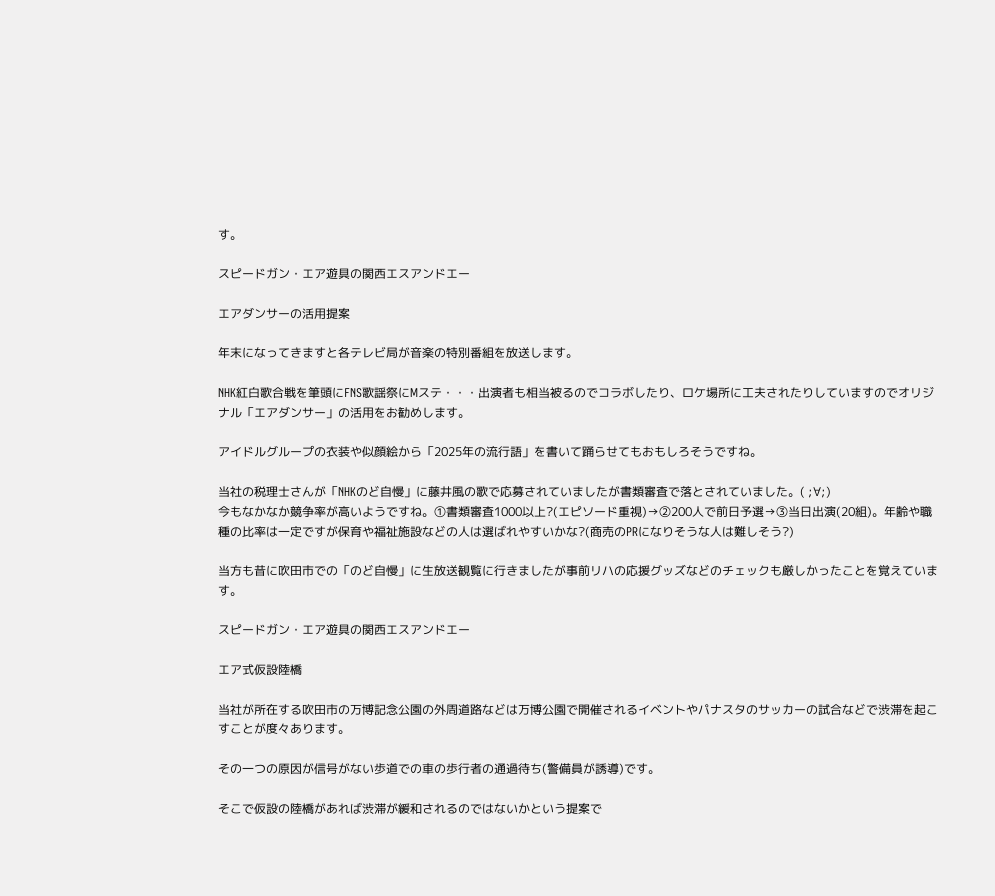す。

スピードガン・エア遊具の関西エスアンドエー

エアダンサーの活用提案

年末になってきますと各テレビ局が音楽の特別番組を放送します。

NHK紅白歌合戦を筆頭にFNS歌謡祭にMステ・・・出演者も相当被るのでコラボしたり、ロケ場所に工夫されたりしていますのでオリジナル「エアダンサー」の活用をお勧めします。

アイドルグループの衣装や似顔絵から「2025年の流行語」を書いて踊らせてもおもしろそうですね。

当社の税理士さんが「NHKのど自慢」に藤井風の歌で応募されていましたが書類審査で落とされていました。( ;∀;)
今もなかなか競争率が高いようですね。①書類審査1000以上?(エピソード重視)→②200人で前日予選→③当日出演(20組)。年齢や職種の比率は一定ですが保育や福祉施設などの人は選ばれやすいかな?(商売のPRになりそうな人は難しそう?)

当方も昔に吹田市での「のど自慢」に生放送観覧に行きましたが事前リハの応援グッズなどのチェックも厳しかったことを覚えています。

スピードガン・エア遊具の関西エスアンドエー

エア式仮設陸橋

当社が所在する吹田市の万博記念公園の外周道路などは万博公園で開催されるイベントやパナスタのサッカーの試合などで渋滞を起こすことが度々あります。

その一つの原因が信号がない歩道での車の歩行者の通過待ち(警備員が誘導)です。

そこで仮設の陸橋があれば渋滞が緩和されるのではないかという提案で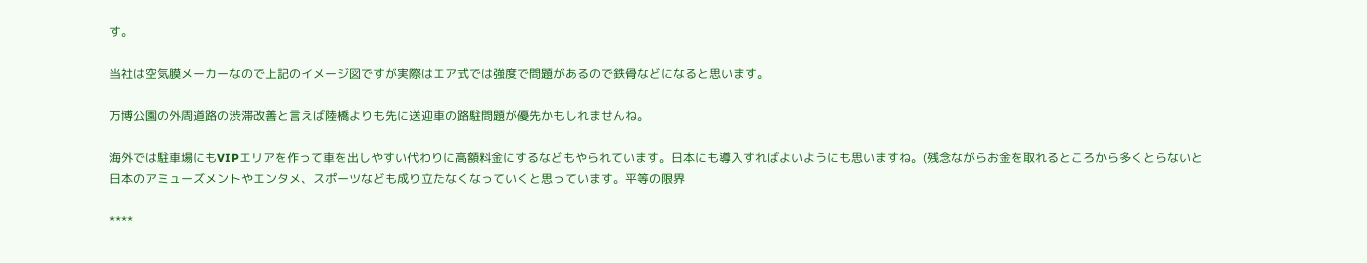す。

当社は空気膜メーカーなので上記のイメージ図ですが実際はエア式では強度で問題があるので鉄骨などになると思います。

万博公園の外周道路の渋滞改善と言えば陸橋よりも先に送迎車の路駐問題が優先かもしれませんね。

海外では駐車場にもVIPエリアを作って車を出しやすい代わりに高額料金にするなどもやられています。日本にも導入すればよいようにも思いますね。(残念ながらお金を取れるところから多くとらないと日本のアミューズメントやエンタメ、スポーツなども成り立たなくなっていくと思っています。平等の限界

****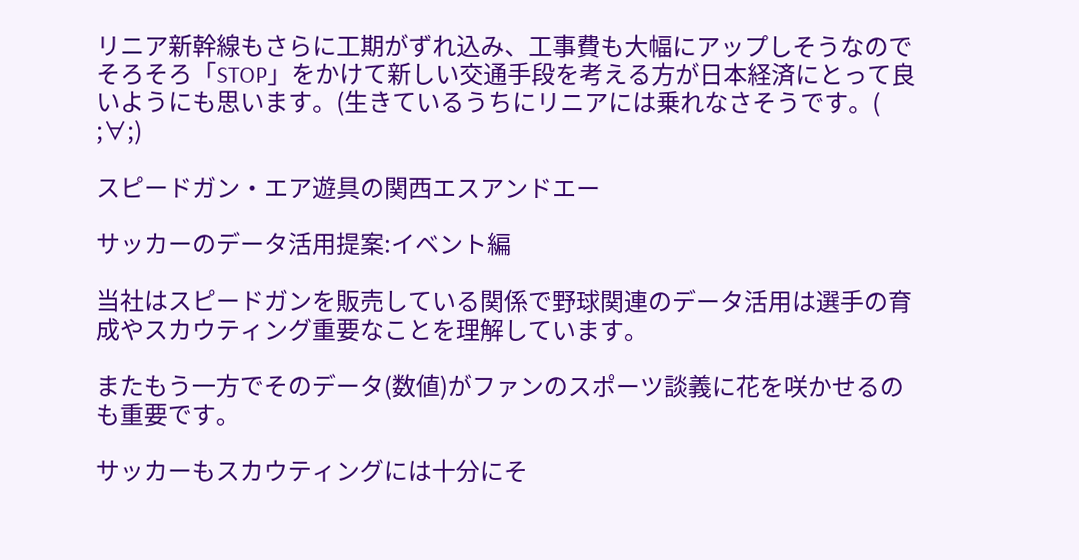リニア新幹線もさらに工期がずれ込み、工事費も大幅にアップしそうなのでそろそろ「STOP」をかけて新しい交通手段を考える方が日本経済にとって良いようにも思います。(生きているうちにリニアには乗れなさそうです。( ;∀;)

スピードガン・エア遊具の関西エスアンドエー

サッカーのデータ活用提案:イベント編

当社はスピードガンを販売している関係で野球関連のデータ活用は選手の育成やスカウティング重要なことを理解しています。

またもう一方でそのデータ(数値)がファンのスポーツ談義に花を咲かせるのも重要です。

サッカーもスカウティングには十分にそ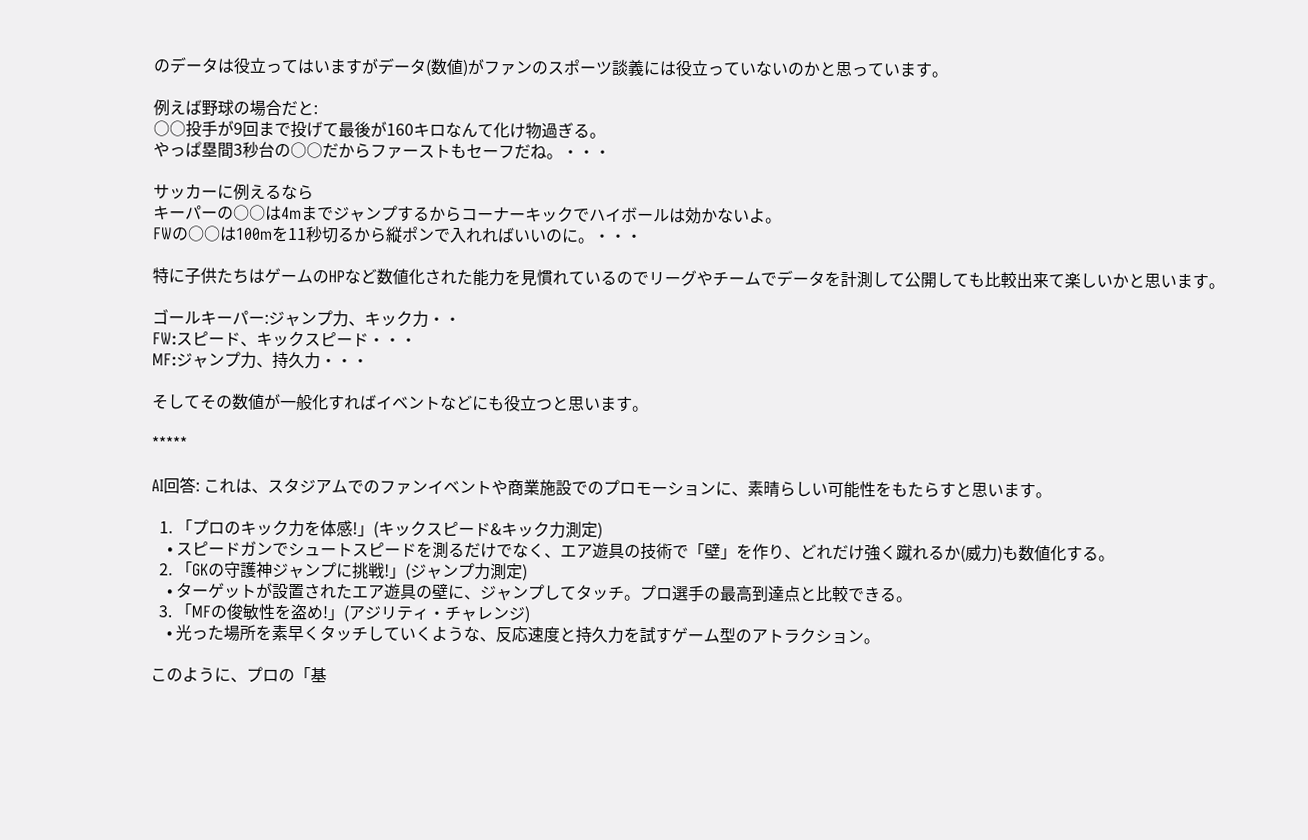のデータは役立ってはいますがデータ(数値)がファンのスポーツ談義には役立っていないのかと思っています。

例えば野球の場合だと:
○○投手が9回まで投げて最後が160キロなんて化け物過ぎる。
やっぱ塁間3秒台の○○だからファーストもセーフだね。・・・

サッカーに例えるなら
キーパーの○○は4mまでジャンプするからコーナーキックでハイボールは効かないよ。
FWの○○は100mを11秒切るから縦ポンで入れればいいのに。・・・

特に子供たちはゲームのHPなど数値化された能力を見慣れているのでリーグやチームでデータを計測して公開しても比較出来て楽しいかと思います。

ゴールキーパー:ジャンプ力、キック力・・
FW:スピード、キックスピード・・・
MF:ジャンプ力、持久力・・・

そしてその数値が一般化すればイベントなどにも役立つと思います。

*****

AI回答: これは、スタジアムでのファンイベントや商業施設でのプロモーションに、素晴らしい可能性をもたらすと思います。

  1. 「プロのキック力を体感!」(キックスピード&キック力測定)
    • スピードガンでシュートスピードを測るだけでなく、エア遊具の技術で「壁」を作り、どれだけ強く蹴れるか(威力)も数値化する。
  2. 「GKの守護神ジャンプに挑戦!」(ジャンプ力測定)
    • ターゲットが設置されたエア遊具の壁に、ジャンプしてタッチ。プロ選手の最高到達点と比較できる。
  3. 「MFの俊敏性を盗め!」(アジリティ・チャレンジ)
    • 光った場所を素早くタッチしていくような、反応速度と持久力を試すゲーム型のアトラクション。

このように、プロの「基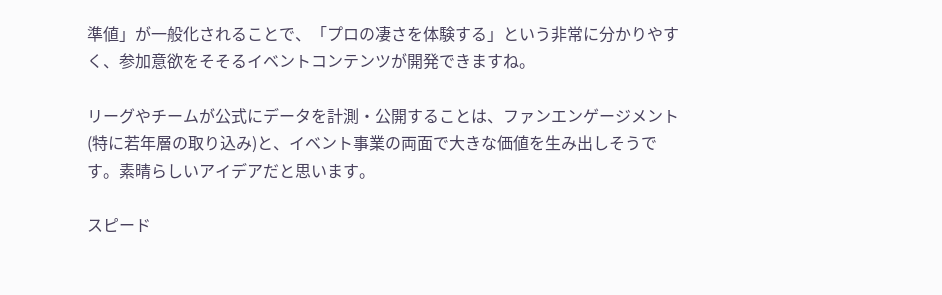準値」が一般化されることで、「プロの凄さを体験する」という非常に分かりやすく、参加意欲をそそるイベントコンテンツが開発できますね。

リーグやチームが公式にデータを計測・公開することは、ファンエンゲージメント(特に若年層の取り込み)と、イベント事業の両面で大きな価値を生み出しそうです。素晴らしいアイデアだと思います。

スピード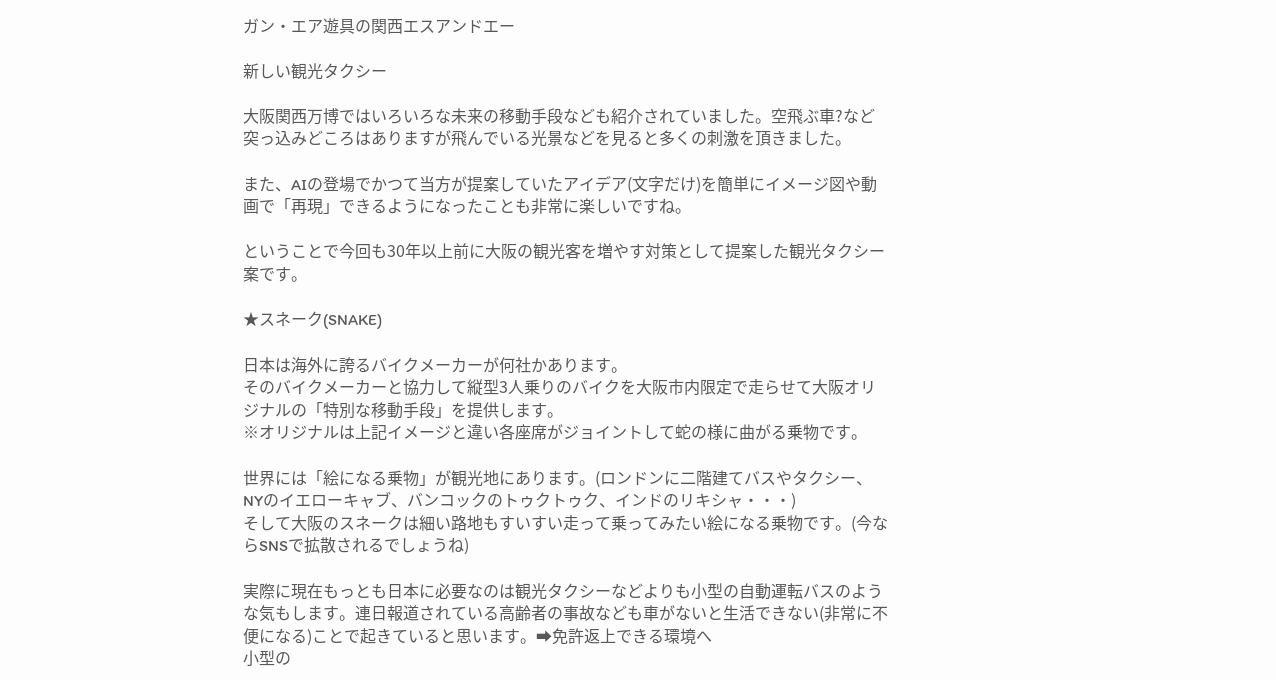ガン・エア遊具の関西エスアンドエー

新しい観光タクシー

大阪関西万博ではいろいろな未来の移動手段なども紹介されていました。空飛ぶ車?など突っ込みどころはありますが飛んでいる光景などを見ると多くの刺激を頂きました。

また、AIの登場でかつて当方が提案していたアイデア(文字だけ)を簡単にイメージ図や動画で「再現」できるようになったことも非常に楽しいですね。

ということで今回も30年以上前に大阪の観光客を増やす対策として提案した観光タクシー案です。

★スネーク(SNAKE)

日本は海外に誇るバイクメーカーが何社かあります。
そのバイクメーカーと協力して縦型3人乗りのバイクを大阪市内限定で走らせて大阪オリジナルの「特別な移動手段」を提供します。
※オリジナルは上記イメージと違い各座席がジョイントして蛇の様に曲がる乗物です。

世界には「絵になる乗物」が観光地にあります。(ロンドンに二階建てバスやタクシー、NYのイエローキャブ、バンコックのトゥクトゥク、インドのリキシャ・・・)
そして大阪のスネークは細い路地もすいすい走って乗ってみたい絵になる乗物です。(今ならSNSで拡散されるでしょうね)

実際に現在もっとも日本に必要なのは観光タクシーなどよりも小型の自動運転バスのような気もします。連日報道されている高齢者の事故なども車がないと生活できない(非常に不便になる)ことで起きていると思います。➡免許返上できる環境へ
小型の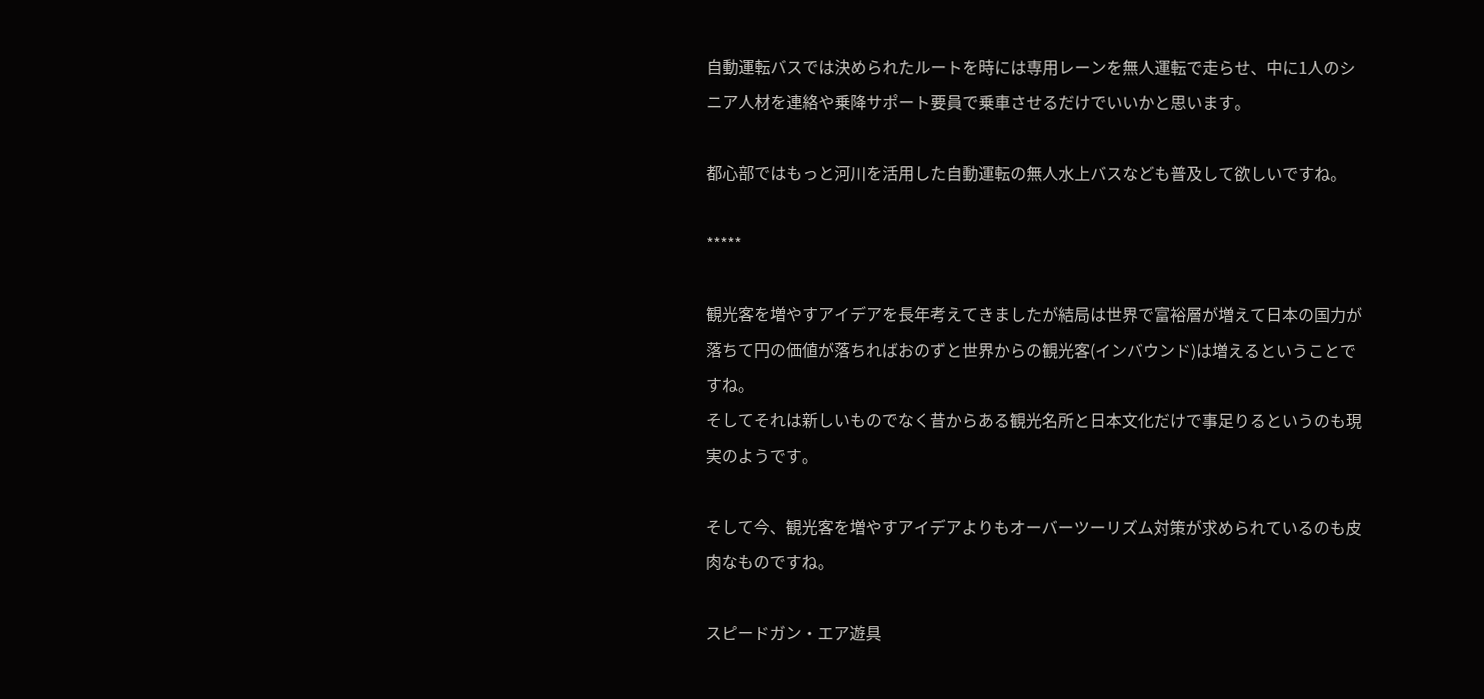自動運転バスでは決められたルートを時には専用レーンを無人運転で走らせ、中に1人のシニア人材を連絡や乗降サポート要員で乗車させるだけでいいかと思います。

都心部ではもっと河川を活用した自動運転の無人水上バスなども普及して欲しいですね。

*****

観光客を増やすアイデアを長年考えてきましたが結局は世界で富裕層が増えて日本の国力が落ちて円の価値が落ちればおのずと世界からの観光客(インバウンド)は増えるということですね。
そしてそれは新しいものでなく昔からある観光名所と日本文化だけで事足りるというのも現実のようです。

そして今、観光客を増やすアイデアよりもオーバーツーリズム対策が求められているのも皮肉なものですね。

スピードガン・エア遊具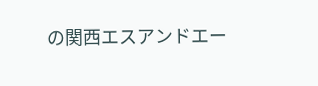の関西エスアンドエー